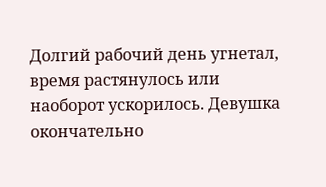Долгий рабочий день угнетал, время растянулось или наоборот ускорилось. Девушка окончательно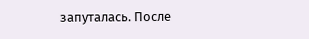запуталась. После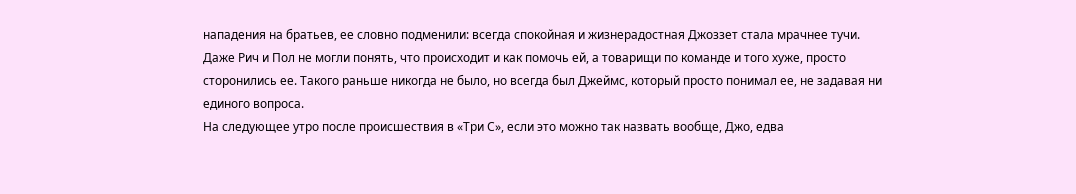нападения на братьев, ее словно подменили: всегда спокойная и жизнерадостная Джоззет стала мрачнее тучи. Даже Рич и Пол не могли понять, что происходит и как помочь ей, а товарищи по команде и того хуже, просто сторонились ее. Такого раньше никогда не было, но всегда был Джеймс, который просто понимал ее, не задавая ни единого вопроса.
На следующее утро после происшествия в «Три С», если это можно так назвать вообще, Джо, едва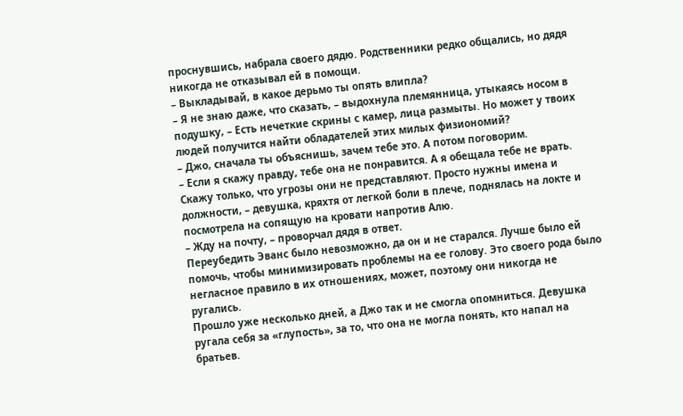проснувшись, набрала своего дядю. Родственники редко общались, но дядя никогда не отказывал ей в помощи.
– Выкладывай, в какое дерьмо ты опять влипла?
– Я не знаю даже, что сказать, – выдохнула племянница, утыкаясь носом в подушку, – Есть нечеткие скрины с камер, лица размыты. Но может у твоих людей получится найти обладателей этих милых физиономий?
– Джо, сначала ты объяснишь, зачем тебе это. А потом поговорим.
– Если я скажу правду, тебе она не понравится. А я обещала тебе не врать. Скажу только, что угрозы они не представляют. Просто нужны имена и должности, – девушка, кряхтя от легкой боли в плече, поднялась на локте и посмотрела на сопящую на кровати напротив Алю.
– Жду на почту, – проворчал дядя в ответ.
Переубедить Эванс было невозможно, да он и не старался. Лучше было ей помочь, чтобы минимизировать проблемы на ее голову. Это своего рода было негласное правило в их отношениях, может, поэтому они никогда не ругались.
Прошло уже несколько дней, а Джо так и не смогла опомниться. Девушка ругала себя за «глупость», за то, что она не могла понять, кто напал на братьев.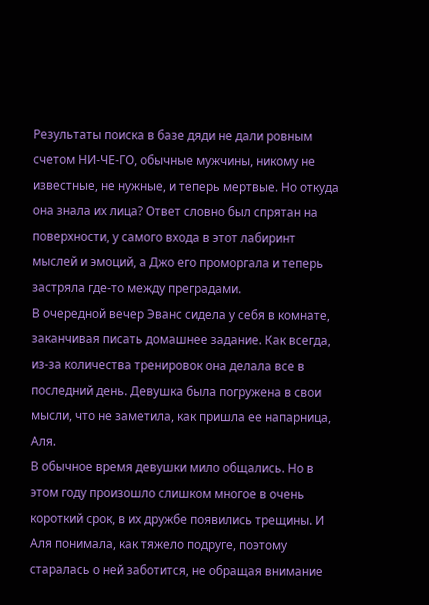Результаты поиска в базе дяди не дали ровным счетом НИ-ЧЕ-ГО, обычные мужчины, никому не известные, не нужные, и теперь мертвые. Но откуда она знала их лица? Ответ словно был спрятан на поверхности, у самого входа в этот лабиринт мыслей и эмоций, а Джо его проморгала и теперь застряла где-то между преградами.
В очередной вечер Эванс сидела у себя в комнате, заканчивая писать домашнее задание. Как всегда, из-за количества тренировок она делала все в последний день. Девушка была погружена в свои мысли, что не заметила, как пришла ее напарница, Аля.
В обычное время девушки мило общались. Но в этом году произошло слишком многое в очень короткий срок, в их дружбе появились трещины. И Аля понимала, как тяжело подруге, поэтому старалась о ней заботится, не обращая внимание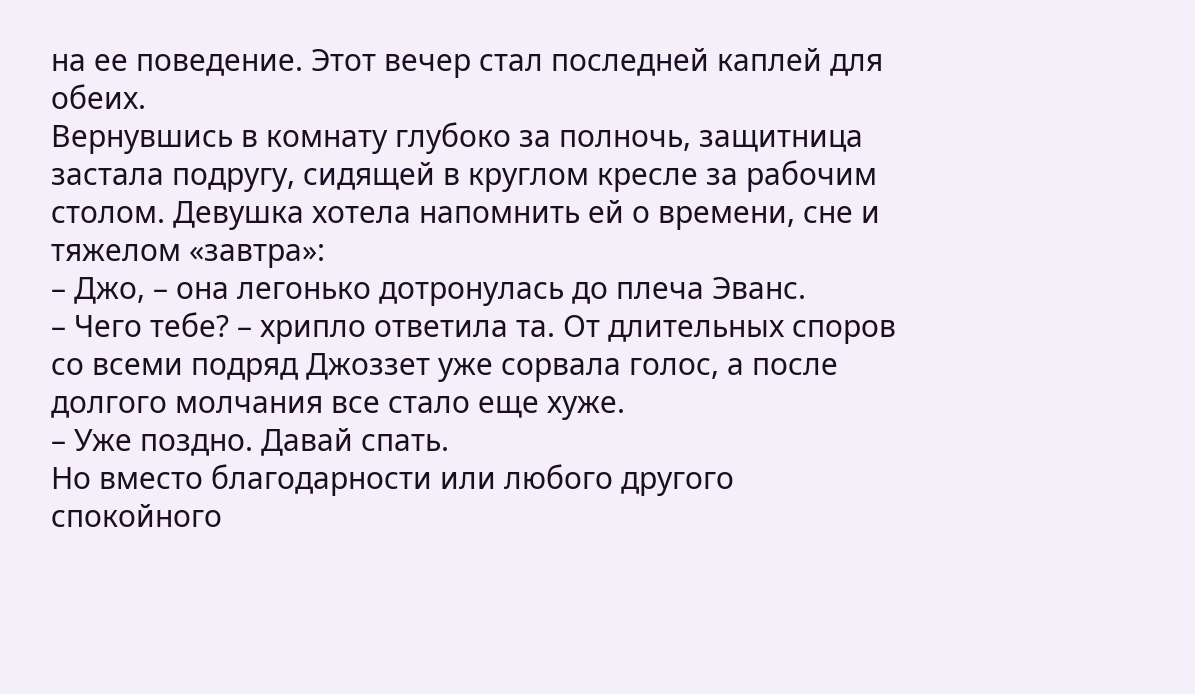на ее поведение. Этот вечер стал последней каплей для обеих.
Вернувшись в комнату глубоко за полночь, защитница застала подругу, сидящей в круглом кресле за рабочим столом. Девушка хотела напомнить ей о времени, сне и тяжелом «завтра»:
– Джо, – она легонько дотронулась до плеча Эванс.
– Чего тебе? – хрипло ответила та. От длительных споров со всеми подряд Джоззет уже сорвала голос, а после долгого молчания все стало еще хуже.
– Уже поздно. Давай спать.
Но вместо благодарности или любого другого спокойного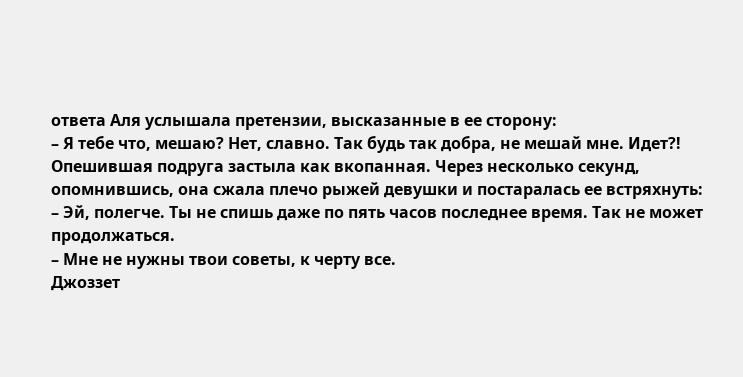ответа Аля услышала претензии, высказанные в ее сторону:
– Я тебе что, мешаю? Нет, славно. Так будь так добра, не мешай мне. Идет?!
Опешившая подруга застыла как вкопанная. Через несколько секунд, опомнившись, она сжала плечо рыжей девушки и постаралась ее встряхнуть:
– Эй, полегче. Ты не спишь даже по пять часов последнее время. Так не может продолжаться.
– Мне не нужны твои советы, к черту все.
Джоззет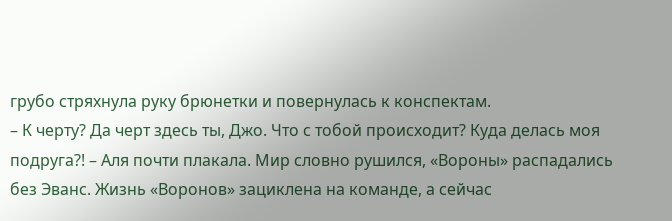грубо стряхнула руку брюнетки и повернулась к конспектам.
– К черту? Да черт здесь ты, Джо. Что с тобой происходит? Куда делась моя подруга?! – Аля почти плакала. Мир словно рушился, «Вороны» распадались без Эванс. Жизнь «Воронов» зациклена на команде, а сейчас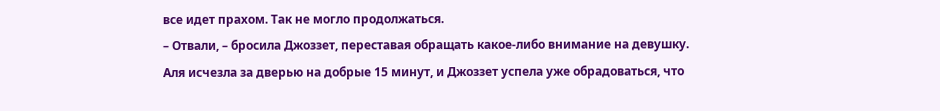все идет прахом. Так не могло продолжаться.
– Отвали, – бросила Джоззет, переставая обращать какое-либо внимание на девушку.
Аля исчезла за дверью на добрые 15 минут, и Джоззет успела уже обрадоваться, что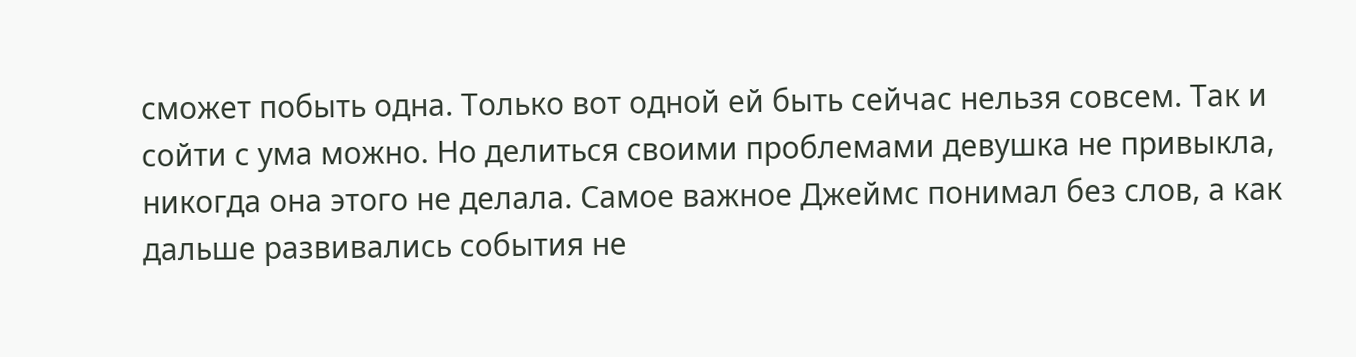сможет побыть одна. Только вот одной ей быть сейчас нельзя совсем. Так и сойти с ума можно. Но делиться своими проблемами девушка не привыкла, никогда она этого не делала. Самое важное Джеймс понимал без слов, а как дальше развивались события не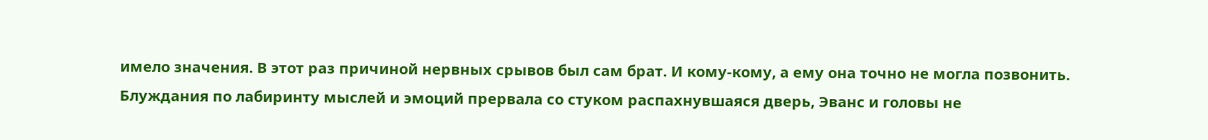имело значения. В этот раз причиной нервных срывов был сам брат. И кому-кому, а ему она точно не могла позвонить.
Блуждания по лабиринту мыслей и эмоций прервала со стуком распахнувшаяся дверь, Эванс и головы не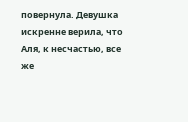повернула. Девушка искренне верила, что Аля, к несчастью, все же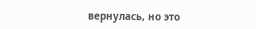вернулась, но это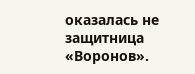оказалась не защитница «Воронов».